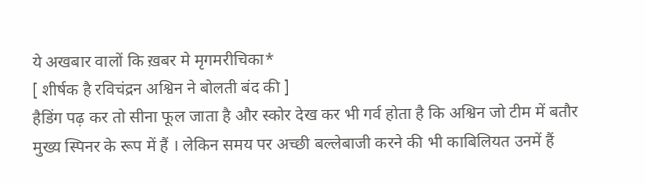ये अखबार वालों कि ख़बर मे मृगमरीचिका*
[ शीर्षक है रविचंद्रन अश्विन ने बोलती बंद की ]
हैडिंग पढ़ कर तो सीना फूल जाता है और स्कोर देख कर भी गर्व होता है कि अश्विन जो टीम में बतौर मुख्य स्पिनर के रूप में हैं । लेकिन समय पर अच्छी बल्लेबाजी करने की भी काबिलियत उनमें हैं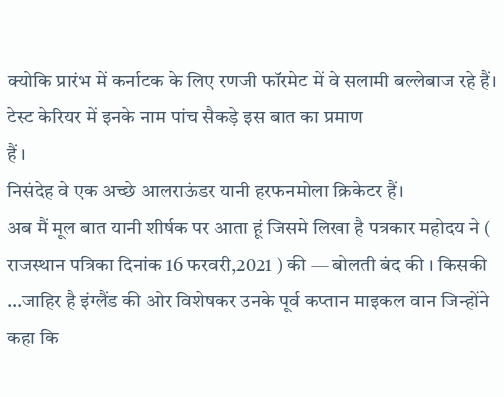क्योकि प्रारंभ में कर्नाटक के लिए रणजी फॉरमेट में वे सलामी बल्लेबाज रहे हैं। टेस्ट केरियर में इनके नाम पांच सैकड़े इस बात का प्रमाण
हैं ।
निसंदेह वे एक अच्छे आलराऊंडर यानी हरफनमोला क्रिकेटर हैं।
अब मैं मूल बात यानी शीर्षक पर आता हूं जिसमे लिखा है पत्रकार महोदय ने ( राजस्थान पत्रिका दिनांक 16 फरवरी,2021 ) की — बोलती बंद की । किसकी …जाहिर है इंग्लैंड की ओर विशेषकर उनके पूर्व कप्तान माइकल वान जिन्होंने कहा कि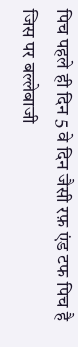पिच पहले ही दिन 5 वे दिन जैसी रफ़ एंड टफ पिच है जिस पर बल्लेबाजी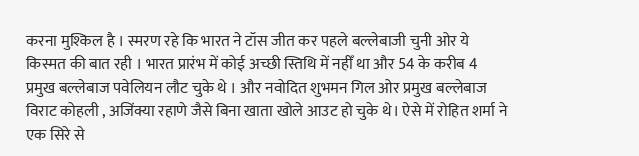करना मुश्किल है । स्मरण रहे कि भारत ने टॉस जीत कर पहले बल्लेबाजी चुनी ओर ये किस्मत की बात रही । भारत प्रारंभ में कोई अच्छी स्तिथि में नहीँ था और 54 के करीब 4 प्रमुख बल्लेबाज पवेलियन लौट चुके थे । और नवोदित शुभमन गिल ओर प्रमुख बल्लेबाज विराट कोहली , अजिंक्या रहाणे जैसे बिना खाता खोले आउट हो चुके थे। ऐसे में रोहित शर्मा ने एक सिरे से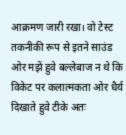आक्रमण जारी रखा। वो टेस्ट तकनीकी रूप से इतने साउंड ओर मझें हुवे बल्लेबाज न थे कि विकेट पर कलात्मकता ओर धैर्य दिखाते हुवे टीके अतः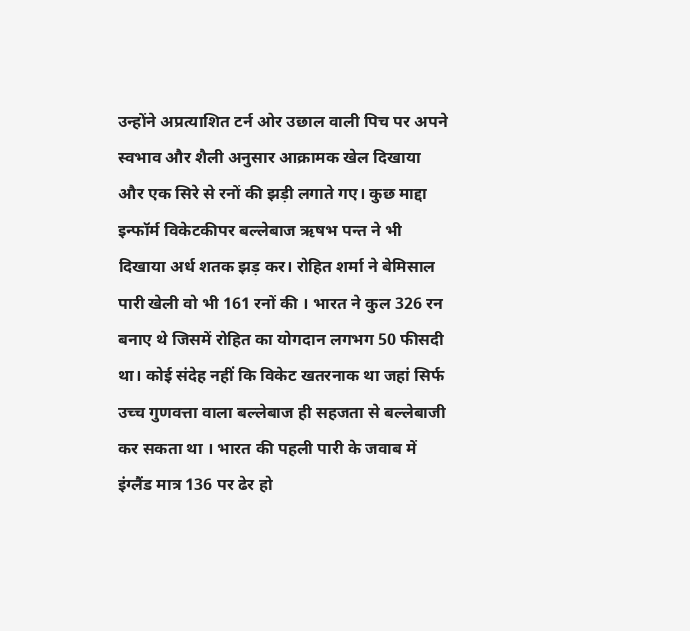उन्होंने अप्रत्याशित टर्न ओर उछाल वाली पिच पर अपने स्वभाव और शैली अनुसार आक्रामक खेल दिखाया और एक सिरे से रनों की झड़ी लगाते गए। कुछ माद्दा इन्फॉर्म विकेटकीपर बल्लेबाज ऋषभ पन्त ने भी दिखाया अर्ध शतक झड़ कर। रोहित शर्मा ने बेमिसाल पारी खेली वो भी 161 रनों की । भारत ने कुल 326 रन बनाए थे जिसमें रोहित का योगदान लगभग 50 फीसदी था। कोई संदेह नहीं कि विकेट खतरनाक था जहां सिर्फ उच्च गुणवत्ता वाला बल्लेबाज ही सहजता से बल्लेबाजी कर सकता था । भारत की पहली पारी के जवाब में इंग्लैंड मात्र 136 पर ढेर हो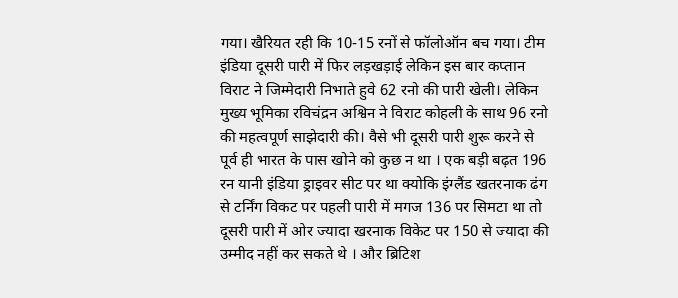गया। खैरियत रही कि 10-15 रनों से फॉलोऑन बच गया। टीम इंडिया दूसरी पारी में फिर लड़खड़ाई लेकिन इस बार कप्तान विराट ने जिम्मेदारी निभाते हुवे 62 रनो की पारी खेली। लेकिन मुख्य भूमिका रविचंद्रन अश्विन ने विराट कोहली के साथ 96 रनो की महत्वपूर्ण साझेदारी की। वैसे भी दूसरी पारी शुरू करने से पूर्व ही भारत के पास खोने को कुछ न था । एक बड़ी बढ़त 196 रन यानी इंडिया ड्राइवर सीट पर था क्योकि इंग्लैंड खतरनाक ढंग से टर्निंग विकट पर पहली पारी में मगज 136 पर सिमटा था तो दूसरी पारी में ओर ज्यादा खरनाक विकेट पर 150 से ज्यादा की उम्मीद नहीं कर सकते थे । और ब्रिटिश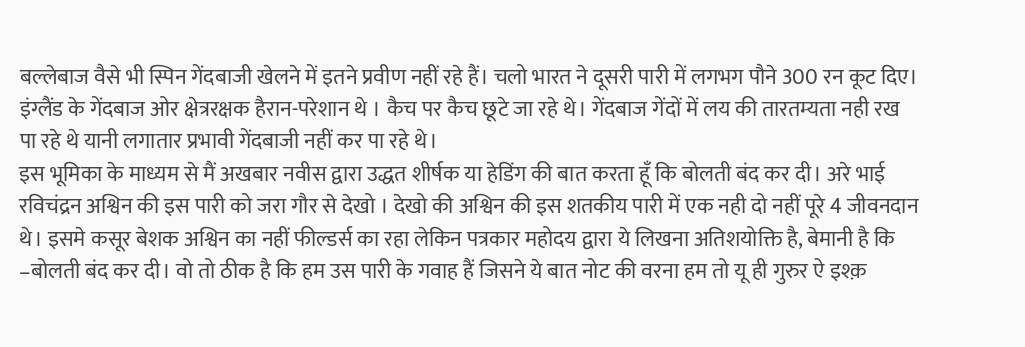बल्लेबाज वैसे भी स्पिन गेंदबाजी खेलने में इतने प्रवीण नहीं रहे हैं। चलो भारत ने दूसरी पारी में लगभग पौने 300 रन कूट दिए। इंग्लैंड के गेंदबाज ओर क्षेत्ररक्षक हैरान-परेशान थे । कैच पर कैच छूटे जा रहे थे। गेंदबाज गेंदों में लय की तारतम्यता नही रख पा रहे थे यानी लगातार प्रभावी गेंदबाजी नहीं कर पा रहे थे।
इस भूमिका के माध्यम से मैं अखबार नवीस द्वारा उद्धत शीर्षक या हेडिंग की बात करता हूँ कि बोलती बंद कर दी। अरे भाई रविचंद्रन अश्विन की इस पारी को जरा गौर से देखो । देखो की अश्विन की इस शतकीय पारी में एक नही दो नहीं पूरे 4 जीवनदान थे। इसमे कसूर बेशक अश्विन का नहीं फील्डर्स का रहा लेकिन पत्रकार महोदय द्वारा ये लिखना अतिशयोक्ति है, बेमानी है कि –बोलती बंद कर दी। वो तो ठीक है कि हम उस पारी के गवाह हैं जिसने ये बात नोट की वरना हम तो यू ही गुरुर ऐ इश्क़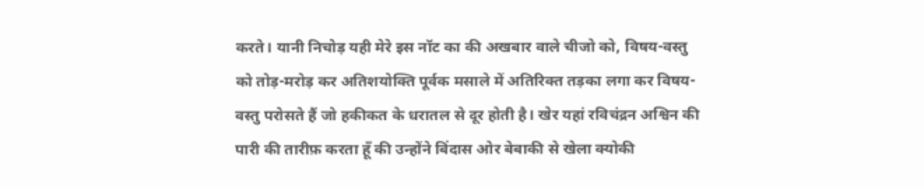करते। यानी निचोड़ यही मेरे इस नॉट का की अखबार वाले चीजो को, विषय-वस्तु को तोड़-मरोड़ कर अतिशयोक्ति पूर्वक मसाले में अतिरिक्त तड़का लगा कर विषय-वस्तु परोसते हैं जो हकीकत के धरातल से दूर होती है। खेर यहां रविचंद्रन अश्विन की पारी की तारीफ़ करता हूँ की उन्होंने बिंदास ओर बेबाकी से खेला क्योकी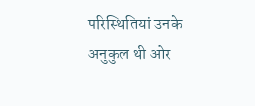परिस्थितियां उनके अनुकुल थी ओर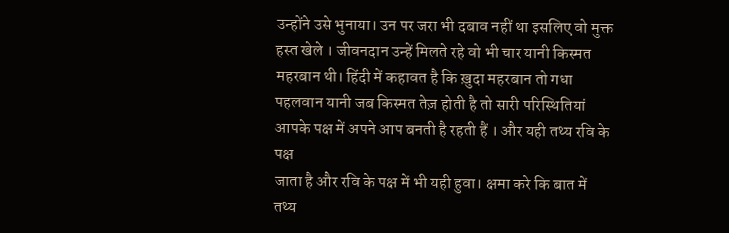उन्होंने उसे भुनाया। उन पर जरा भी दबाव नहीं था इसलिए वो मुक्त हस्त खेले । जीवनदान उन्हें मिलते रहे वो भी चार यानी किस्मत महरबान थी। हिंदी में कहावत है कि ख़ुदा महरबान तो गधा पहलवान यानी जब किस्मत तेज़ होती है तो सारी परिस्थितियां आपके पक्ष में अपने आप बनती है रहती हैं । और यही तथ्य रवि के पक्ष
जाता है और रवि के पक्ष में भी यही हुवा। क्षमा करे कि बात में तथ्य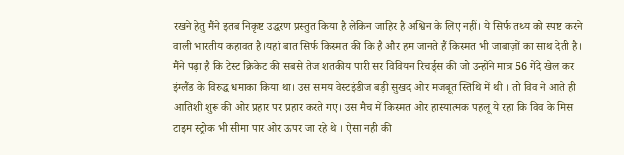रखने हेतु मैंने इतब निकृष्ट उद्धरण प्रस्तुत किया है लेकिन जाहिर है अश्विन के लिए नहीं। ये सिर्फ तथ्य को स्पष्ट करने वाली भारतीय कहावत है।यहां बात सिर्फ किस्मत की कि है और हम जानते हैं किस्मत भी जाबाज़ों का साथ देती है। मैंने पढ़ा है कि टेस्ट क्रिकेट की सबसे तेज शतकीय पारी सर विवियन रिचर्ड्स की जो उन्होंने मात्र 56 गेंदे खेल कर इंग्लैंड के विरुद्ध धमाका किया था। उस समय वेस्टइंडीज बड़ी सुखद ओर मजबूत स्तिथि में थी । तो विव ने आते ही आतिशी शुरू की ओर प्रहार पर प्रहार करते गए। उस मैच में किस्मत ओर हास्यात्मक पहलू ये रहा कि विव के मिस टाइम स्ट्रोक भी सीमा पार ओर ऊपर जा रहे थे । ऐसा नही की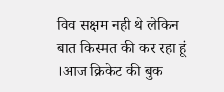विव सक्षम नही थे लेकिन बात किस्मत की कर रहा हूं ।आज क्रिकेट की बुक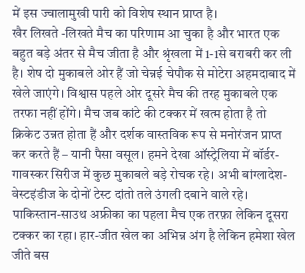में इस ज्वालामुखी पारी को विशेष स्थान प्राप्त है।
खैर लिखते -लिखते मैच का परिणाम आ चुका है और भारत एक बहुत बड़े अंतर से मैच जीता है और श्रृंखला में 1-1से बराबरी कर ली है। शेष दो मुकाबले ओर हैं जो चेन्नई चेपौक से मोटेरा अहमदाबाद में खेले जाएंगे। विश्वास पहले ओर दूसरे मैच की तरह मुकाबले एक तरफा नहीं होंगे। मैच जब कांटे की टक्कर में खत्म होता है तो क्रिकेट उन्नत होता हैं और दर्शक वास्तविक रूप से मनोरंजन प्राप्त कर करते हैं – यानी पैसा वसूल। हमने देखा ऑस्ट्रेलिया में बॉर्डर-गावस्कर सिरीज में कुछ मुकाबले बड़े रोचक रहे। अभी बांग्लादेश-वेस्टइंडीज के दोनों टेस्ट दांतो तले उंगली दबाने वाले रहे। पाकिस्तान-साउथ अफ्रीका का पहला मैच एक तरफ़ा लेकिन दूसरा टक्कर का रहा। हार-जीत खेल का अभिन्न अंग है लेकिन हमेशा खेल जीते बस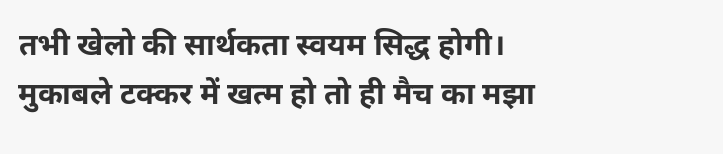तभी खेलो की सार्थकता स्वयम सिद्ध होगी।
मुकाबले टक्कर में खत्म हो तो ही मैच का मझा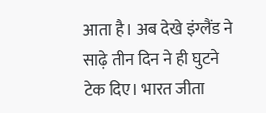आता है। अब देखे इंग्लैंड ने साढ़े तीन दिन ने ही घुटने टेक दिए। भारत जीता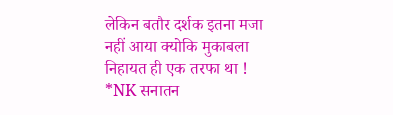लेकिन बतौर दर्शक इतना मजा नहीं आया क्योकि मुकाबला निहायत ही एक तरफा था !
*NK सनातन